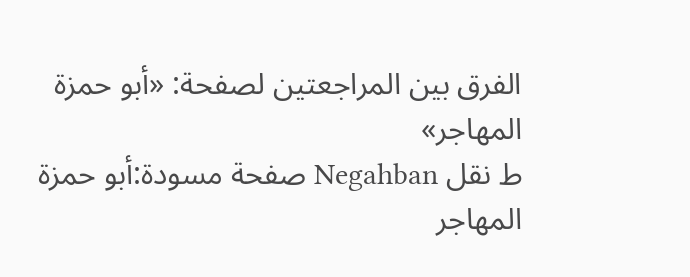الفرق بين المراجعتين لصفحة: «أبو حمزة المهاجر»
ط نقل Negahban صفحة مسودة:أبو حمزة المهاجر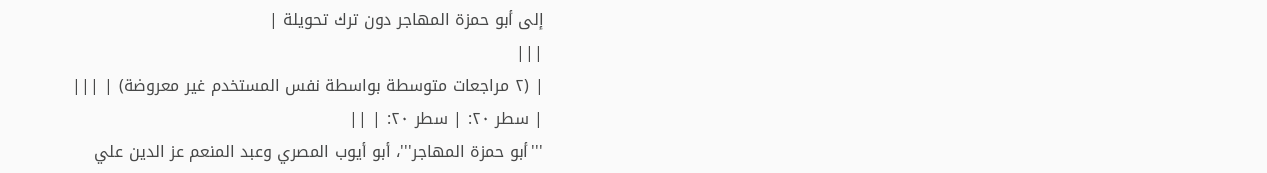إلى أبو حمزة المهاجر دون ترك تحويلة |
|||
| (٢ مراجعات متوسطة بواسطة نفس المستخدم غير معروضة) | |||
| سطر ٢٠: | سطر ٢٠: | ||
'''أبو حمزة المهاجر'''، أبو أيوب المصري وعبد المنعم عز الدين علي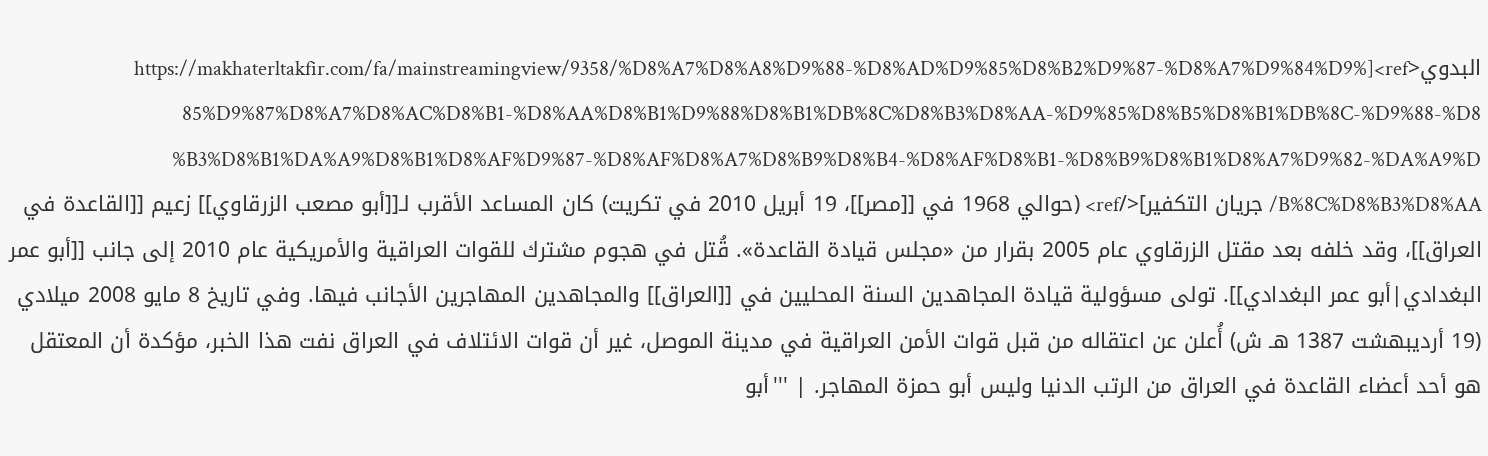البدوي<ref>[https://makhaterltakfir.com/fa/mainstreamingview/9358/%D8%A7%D8%A8%D9%88-%D8%AD%D9%85%D8%B2%D9%87-%D8%A7%D9%84%D9%85%D9%87%D8%A7%D8%AC%D8%B1-%D8%AA%D8%B1%D9%88%D8%B1%DB%8C%D8%B3%D8%AA-%D9%85%D8%B5%D8%B1%DB%8C-%D9%88-%D8%B3%D8%B1%DA%A9%D8%B1%D8%AF%D9%87-%D8%AF%D8%A7%D8%B9%D8%B4-%D8%AF%D8%B1-%D8%B9%D8%B1%D8%A7%D9%82-%DA%A9%DB%8C%D8%B3%D8%AA/ جریان التكفير]</ref> (حوالي 1968 في [[مصر]]، 19 أبريل 2010 في تكريت) كان المساعد الأقرب لـ[[أبو مصعب الزرقاوي]] زعيم [[القاعدة في العراق]]، وقد خلفه بعد مقتل الزرقاوي عام 2005 بقرار من «مجلس قيادة القاعدة». قُتل في هجوم مشترك للقوات العراقية والأمريكية عام 2010 إلى جانب [[أبو عمر البغدادي|أبو عمر البغدادي]]. تولى مسؤولية قيادة المجاهدين السنة المحليين في [[العراق]] والمجاهدين المهاجرين الأجانب فيها. وفي تاريخ 8 مايو 2008 ميلادي (19 أردیبهشت 1387 هـ ش) أُعلن عن اعتقاله من قبل قوات الأمن العراقية في مدينة الموصل، غير أن قوات الائتلاف في العراق نفت هذا الخبر، مؤكدة أن المعتقل هو أحد أعضاء القاعدة في العراق من الرتب الدنيا وليس أبو حمزة المهاجر. | '''أبو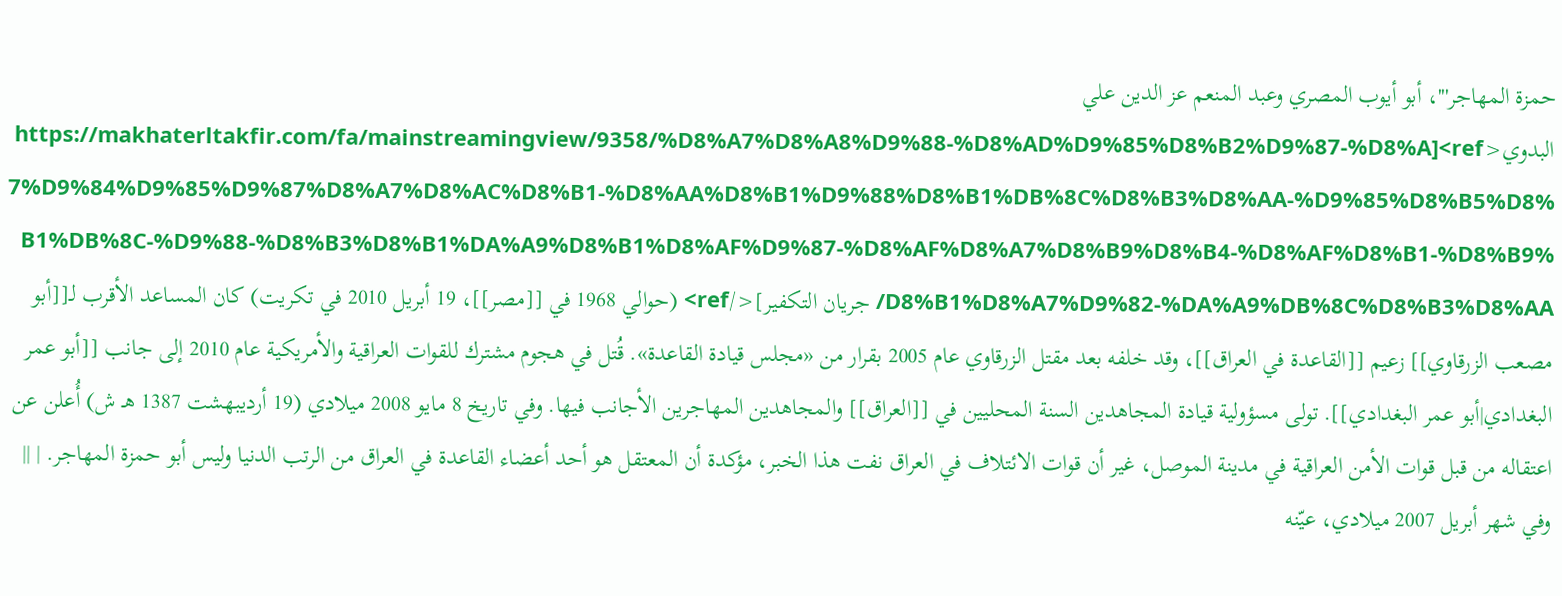حمزة المهاجر'''، أبو أيوب المصري وعبد المنعم عز الدين علي البدوي<ref>[https://makhaterltakfir.com/fa/mainstreamingview/9358/%D8%A7%D8%A8%D9%88-%D8%AD%D9%85%D8%B2%D9%87-%D8%A7%D9%84%D9%85%D9%87%D8%A7%D8%AC%D8%B1-%D8%AA%D8%B1%D9%88%D8%B1%DB%8C%D8%B3%D8%AA-%D9%85%D8%B5%D8%B1%DB%8C-%D9%88-%D8%B3%D8%B1%DA%A9%D8%B1%D8%AF%D9%87-%D8%AF%D8%A7%D8%B9%D8%B4-%D8%AF%D8%B1-%D8%B9%D8%B1%D8%A7%D9%82-%DA%A9%DB%8C%D8%B3%D8%AA/ جریان التكفير]</ref> (حوالي 1968 في [[مصر]]، 19 أبريل 2010 في تكريت) كان المساعد الأقرب لـ[[أبو مصعب الزرقاوي]] زعيم [[القاعدة في العراق]]، وقد خلفه بعد مقتل الزرقاوي عام 2005 بقرار من «مجلس قيادة القاعدة». قُتل في هجوم مشترك للقوات العراقية والأمريكية عام 2010 إلى جانب [[أبو عمر البغدادي|أبو عمر البغدادي]]. تولى مسؤولية قيادة المجاهدين السنة المحليين في [[العراق]] والمجاهدين المهاجرين الأجانب فيها. وفي تاريخ 8 مايو 2008 ميلادي (19 أردیبهشت 1387 هـ ش) أُعلن عن اعتقاله من قبل قوات الأمن العراقية في مدينة الموصل، غير أن قوات الائتلاف في العراق نفت هذا الخبر، مؤكدة أن المعتقل هو أحد أعضاء القاعدة في العراق من الرتب الدنيا وليس أبو حمزة المهاجر. | ||
وفي شهر أبريل 2007 ميلادي، عيّنه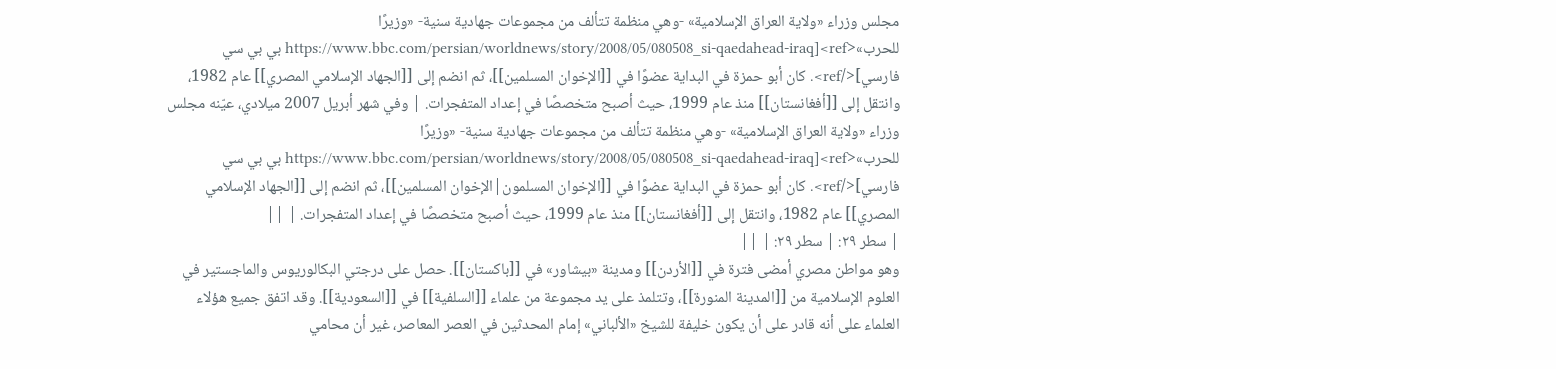مجلس وزراء «ولاية العراق الإسلامية» -وهي منظمة تتألف من مجموعات جهادية سنية- «وزيرًا للحرب»<ref>[https://www.bbc.com/persian/worldnews/story/2008/05/080508_si-qaedahead-iraq بي بي سي فارسي]</ref>. كان أبو حمزة في البداية عضوًا في [[الإخوان المسلمين]]، ثم انضم إلى [[الجهاد الإسلامي المصري]] عام 1982، وانتقل إلى [[أفغانستان]] منذ عام 1999، حيث أصبح متخصصًا في إعداد المتفجرات. | وفي شهر أبريل 2007 ميلادي، عيّنه مجلس وزراء «ولاية العراق الإسلامية» -وهي منظمة تتألف من مجموعات جهادية سنية- «وزيرًا للحرب»<ref>[https://www.bbc.com/persian/worldnews/story/2008/05/080508_si-qaedahead-iraq بي بي سي فارسي]</ref>. كان أبو حمزة في البداية عضوًا في [[الإخوان المسلمون|الإخوان المسلمين]]، ثم انضم إلى [[الجهاد الإسلامي المصري]] عام 1982، وانتقل إلى [[أفغانستان]] منذ عام 1999، حيث أصبح متخصصًا في إعداد المتفجرات. | ||
| سطر ٢٩: | سطر ٢٩: | ||
وهو مواطن مصري أمضى فترة في [[الأردن]] ومدينة «بيشاور» في [[باكستان]]. حصل على درجتي البكالوريوس والماجستير في العلوم الإسلامية من [[المدينة المنورة]]، وتتلمذ على يد مجموعة من علماء [[السلفية]] في [[السعودية]]. وقد اتفق جميع هؤلاء العلماء على أنه قادر على أن يكون خليفة للشيخ «الألباني» إمام المحدثين في العصر المعاصر، غير أن محامي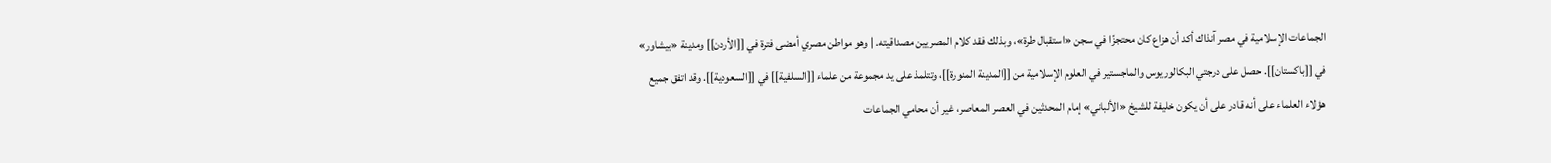الجماعات الإسلامية في مصر آنذاك أكد أن هزاع كان محتجزًا في سجن «استقبال طرة»، وبذلك فقد كلام المصريين مصداقيته. | وهو مواطن مصري أمضى فترة في [[الأردن]] ومدينة «بيشاور» في [[باكستان]]. حصل على درجتي البكالوريوس والماجستير في العلوم الإسلامية من [[المدينة المنورة]]، وتتلمذ على يد مجموعة من علماء [[السلفية]] في [[السعودية]]. وقد اتفق جميع هؤلاء العلماء على أنه قادر على أن يكون خليفة للشيخ «الألباني» إمام المحدثين في العصر المعاصر، غير أن محامي الجماعات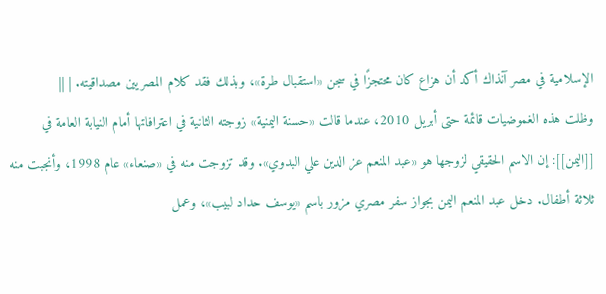الإسلامية في مصر آنذاك أكد أن هزاع كان محتجزًا في سجن «استقبال طرة»، وبذلك فقد كلام المصريين مصداقيته. | ||
وظلت هذه الغموضيات قائمة حتى أبريل 2010، عندما قالت «حسنة اليمنية» زوجته الثانية في اعترافاتها أمام النيابة العامة في [[اليمن]]: إن الاسم الحقيقي لزوجها هو «عبد المنعم عز الدين علي البدوي». وقد تزوجت منه في «صنعاء» عام 1998، وأنجبت منه ثلاثة أطفال. دخل عبد المنعم اليمن بجواز سفر مصري مزور باسم «يوسف حداد لبيب»، وعمل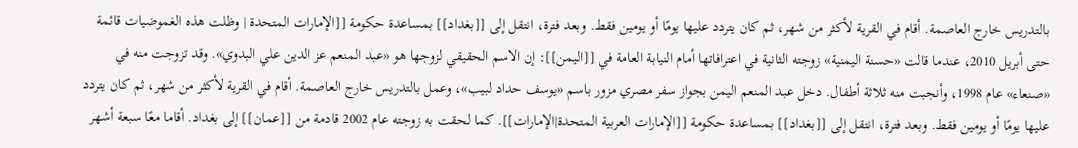بالتدريس خارج العاصمة. أقام في القرية لأكثر من شهر، ثم كان يتردد عليها يومًا أو يومين فقط. وبعد فترة، انتقل إلى [[بغداد]] بمساعدة حكومة [[الإمارات المتحدة | وظلت هذه الغموضيات قائمة حتى أبريل 2010، عندما قالت «حسنة اليمنية» زوجته الثانية في اعترافاتها أمام النيابة العامة في [[اليمن]]: إن الاسم الحقيقي لزوجها هو «عبد المنعم عز الدين علي البدوي». وقد تزوجت منه في «صنعاء» عام 1998، وأنجبت منه ثلاثة أطفال. دخل عبد المنعم اليمن بجواز سفر مصري مزور باسم «يوسف حداد لبيب»، وعمل بالتدريس خارج العاصمة. أقام في القرية لأكثر من شهر، ثم كان يتردد عليها يومًا أو يومين فقط. وبعد فترة، انتقل إلى [[بغداد]] بمساعدة حكومة [[الإمارات العربية المتحدة|الإمارات]]. كما لحقت به زوجته عام 2002 قادمة من [[عمان]] إلى بغداد. أقاما معًا سبعة أشهر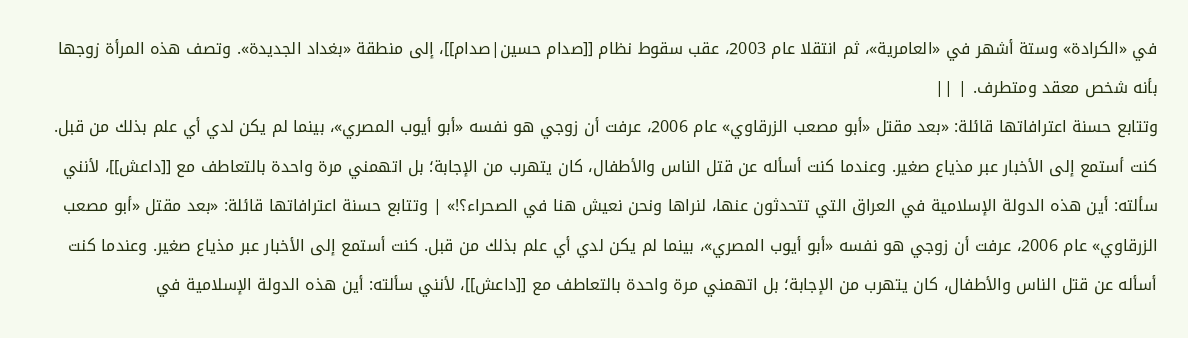في «الكرادة» وستة أشهر في «العامرية»، ثم انتقلا عام 2003، عقب سقوط نظام [[صدام حسين|صدام]]، إلى منطقة «بغداد الجديدة». وتصف هذه المرأة زوجها بأنه شخص معقد ومتطرف. | ||
وتتابع حسنة اعترافاتها قائلة: «بعد مقتل «أبو مصعب الزرقاوي» عام 2006، عرفت أن زوجي هو نفسه «أبو أيوب المصري»، بينما لم يكن لدي أي علم بذلك من قبل. كنت أستمع إلى الأخبار عبر مذياع صغير. وعندما كنت أسأله عن قتل الناس والأطفال، كان يتهرب من الإجابة؛ بل اتهمني مرة واحدة بالتعاطف مع [[داعش]]، لأنني سألته: أين هذه الدولة الإسلامية في العراق التي تتحدثون عنها، لنراها ونحن نعيش هنا في الصحراء؟!» | وتتابع حسنة اعترافاتها قائلة: «بعد مقتل «أبو مصعب الزرقاوي» عام 2006، عرفت أن زوجي هو نفسه «أبو أيوب المصري»، بينما لم يكن لدي أي علم بذلك من قبل. كنت أستمع إلى الأخبار عبر مذياع صغير. وعندما كنت أسأله عن قتل الناس والأطفال، كان يتهرب من الإجابة؛ بل اتهمني مرة واحدة بالتعاطف مع [[داعش]]، لأنني سألته: أين هذه الدولة الإسلامية في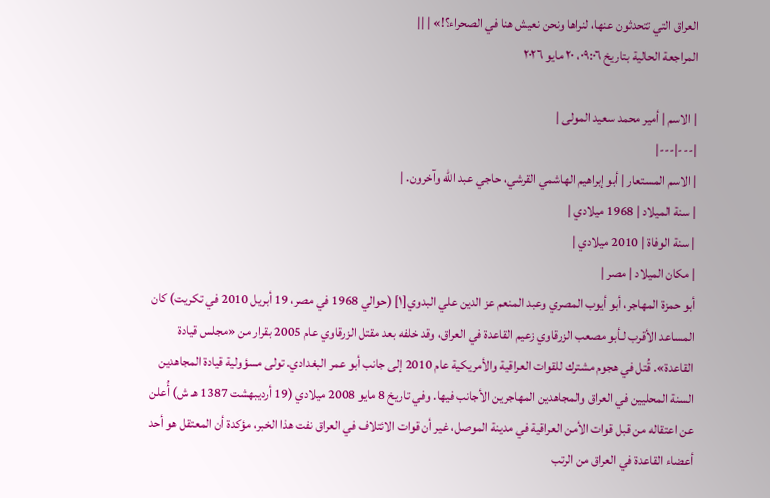العراق التي تتحدثون عنها، لنراها ونحن نعيش هنا في الصحراء؟!» | ||
المراجعة الحالية بتاريخ ٠٩:٠٦، ٢٠ مايو ٢٠٢٦

| الاسم | أمير محمد سعيد المولى |
|---|---|
| الاسم المستعار | أبو إبراهيم الهاشمي القرشي، حاجي عبد الله وآخرون. |
| سنة الميلاد | 1968 ميلادي |
| سنة الوفاة | 2010 ميلادي |
| مكان الميلاد | مصر |
أبو حمزة المهاجر، أبو أيوب المصري وعبد المنعم عز الدين علي البدوي[١] (حوالي 1968 في مصر، 19 أبريل 2010 في تكريت) كان المساعد الأقرب لـأبو مصعب الزرقاوي زعيم القاعدة في العراق، وقد خلفه بعد مقتل الزرقاوي عام 2005 بقرار من «مجلس قيادة القاعدة». قُتل في هجوم مشترك للقوات العراقية والأمريكية عام 2010 إلى جانب أبو عمر البغدادي. تولى مسؤولية قيادة المجاهدين السنة المحليين في العراق والمجاهدين المهاجرين الأجانب فيها. وفي تاريخ 8 مايو 2008 ميلادي (19 أردیبهشت 1387 هـ ش) أُعلن عن اعتقاله من قبل قوات الأمن العراقية في مدينة الموصل، غير أن قوات الائتلاف في العراق نفت هذا الخبر، مؤكدة أن المعتقل هو أحد أعضاء القاعدة في العراق من الرتب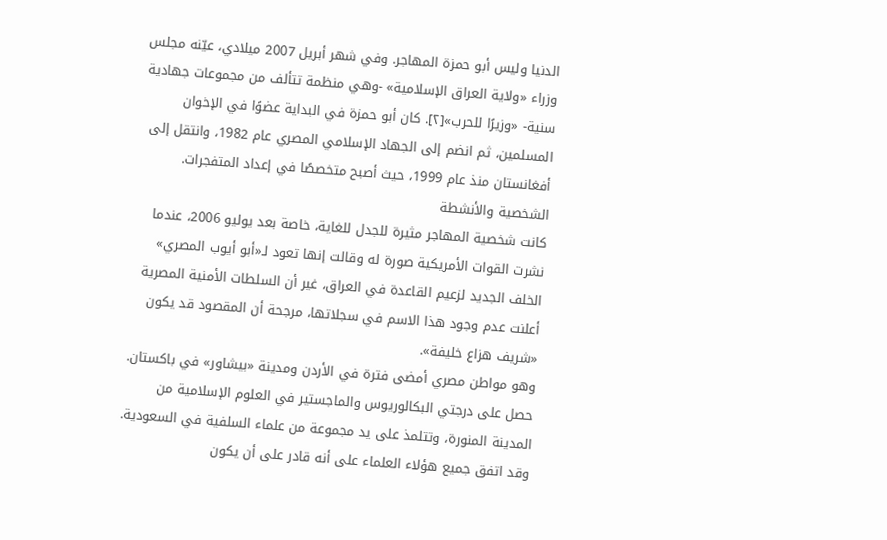الدنيا وليس أبو حمزة المهاجر. وفي شهر أبريل 2007 ميلادي، عيّنه مجلس وزراء «ولاية العراق الإسلامية» -وهي منظمة تتألف من مجموعات جهادية سنية- «وزيرًا للحرب»[٢]. كان أبو حمزة في البداية عضوًا في الإخوان المسلمين، ثم انضم إلى الجهاد الإسلامي المصري عام 1982، وانتقل إلى أفغانستان منذ عام 1999، حيث أصبح متخصصًا في إعداد المتفجرات.
الشخصية والأنشطة
كانت شخصية المهاجر مثيرة للجدل للغاية، خاصة بعد يوليو 2006، عندما نشرت القوات الأمريكية صورة له وقالت إنها تعود لـ«أبو أيوب المصري» الخلف الجديد لزعيم القاعدة في العراق، غير أن السلطات الأمنية المصرية أعلنت عدم وجود هذا الاسم في سجلاتها، مرجحة أن المقصود قد يكون «شريف هزاع خليفة».
وهو مواطن مصري أمضى فترة في الأردن ومدينة «بيشاور» في باكستان. حصل على درجتي البكالوريوس والماجستير في العلوم الإسلامية من المدينة المنورة، وتتلمذ على يد مجموعة من علماء السلفية في السعودية. وقد اتفق جميع هؤلاء العلماء على أنه قادر على أن يكون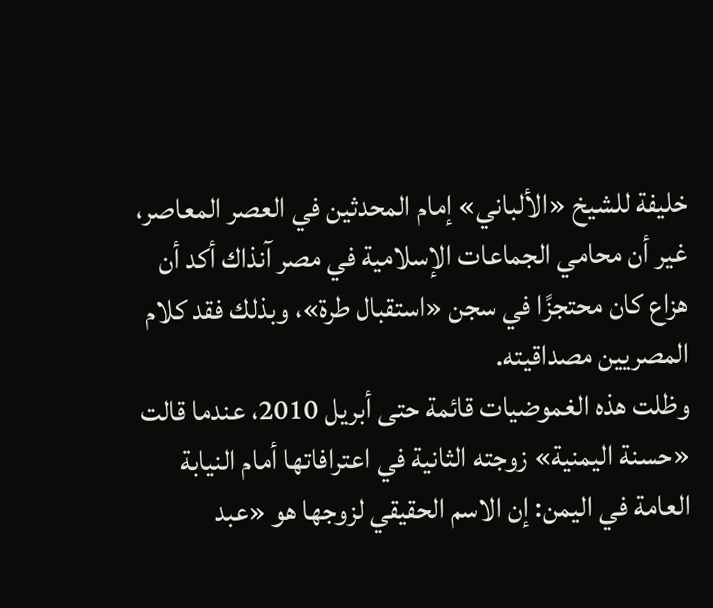خليفة للشيخ «الألباني» إمام المحدثين في العصر المعاصر، غير أن محامي الجماعات الإسلامية في مصر آنذاك أكد أن هزاع كان محتجزًا في سجن «استقبال طرة»، وبذلك فقد كلام المصريين مصداقيته.
وظلت هذه الغموضيات قائمة حتى أبريل 2010، عندما قالت «حسنة اليمنية» زوجته الثانية في اعترافاتها أمام النيابة العامة في اليمن: إن الاسم الحقيقي لزوجها هو «عبد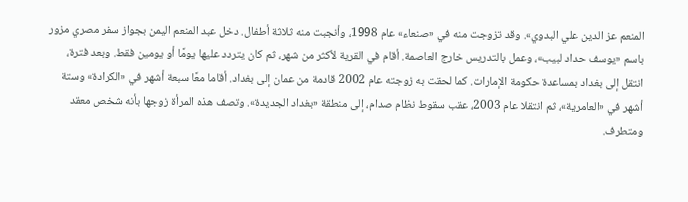المنعم عز الدين علي البدوي». وقد تزوجت منه في «صنعاء» عام 1998، وأنجبت منه ثلاثة أطفال. دخل عبد المنعم اليمن بجواز سفر مصري مزور باسم «يوسف حداد لبيب»، وعمل بالتدريس خارج العاصمة. أقام في القرية لأكثر من شهر، ثم كان يتردد عليها يومًا أو يومين فقط. وبعد فترة، انتقل إلى بغداد بمساعدة حكومة الإمارات. كما لحقت به زوجته عام 2002 قادمة من عمان إلى بغداد. أقاما معًا سبعة أشهر في «الكرادة» وستة أشهر في «العامرية»، ثم انتقلا عام 2003، عقب سقوط نظام صدام، إلى منطقة «بغداد الجديدة». وتصف هذه المرأة زوجها بأنه شخص معقد ومتطرف.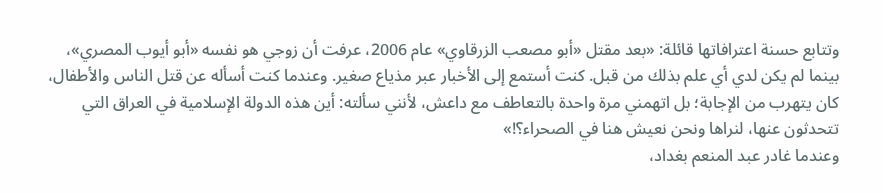وتتابع حسنة اعترافاتها قائلة: «بعد مقتل «أبو مصعب الزرقاوي» عام 2006، عرفت أن زوجي هو نفسه «أبو أيوب المصري»، بينما لم يكن لدي أي علم بذلك من قبل. كنت أستمع إلى الأخبار عبر مذياع صغير. وعندما كنت أسأله عن قتل الناس والأطفال، كان يتهرب من الإجابة؛ بل اتهمني مرة واحدة بالتعاطف مع داعش، لأنني سألته: أين هذه الدولة الإسلامية في العراق التي تتحدثون عنها، لنراها ونحن نعيش هنا في الصحراء؟!»
وعندما غادر عبد المنعم بغداد،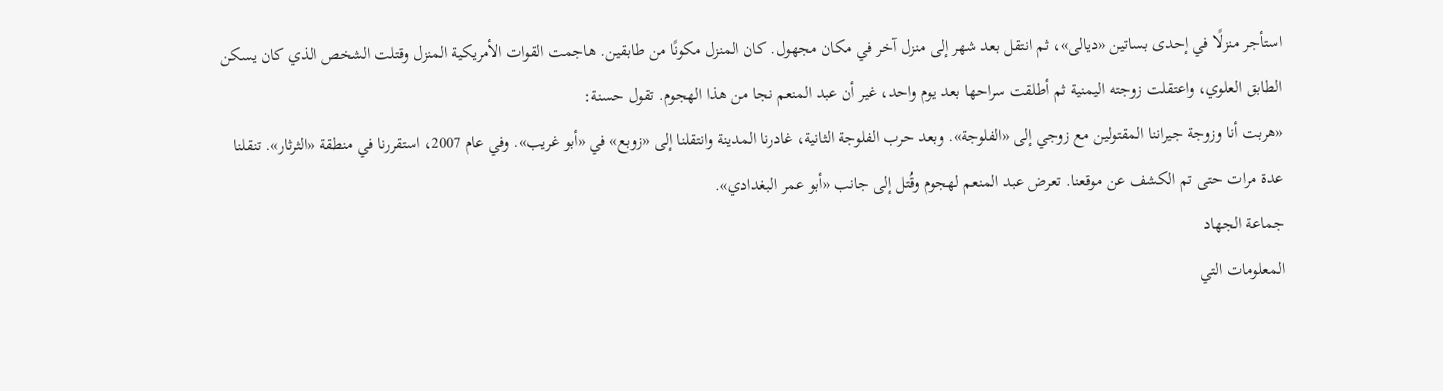استأجر منزلًا في إحدى بساتين «ديالى»، ثم انتقل بعد شهر إلى منزل آخر في مكان مجهول. كان المنزل مكونًا من طابقين. هاجمت القوات الأمريكية المنزل وقتلت الشخص الذي كان يسكن الطابق العلوي، واعتقلت زوجته اليمنية ثم أطلقت سراحها بعد يوم واحد، غير أن عبد المنعم نجا من هذا الهجوم. تقول حسنة:
«هربت أنا وزوجة جيراننا المقتولين مع زوجي إلى «الفلوجة». وبعد حرب الفلوجة الثانية، غادرنا المدينة وانتقلنا إلى «زوبع» في «أبو غريب». وفي عام 2007، استقررنا في منطقة «الثرثار». تنقلنا عدة مرات حتى تم الكشف عن موقعنا. تعرض عبد المنعم لهجوم وقُتل إلى جانب «أبو عمر البغدادي».
جماعة الجهاد
المعلومات التي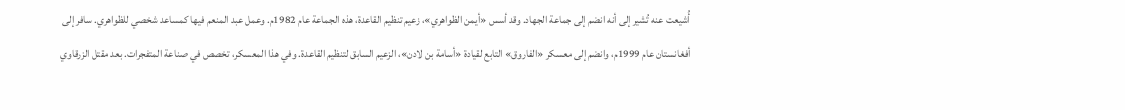أُشيعت عنه تُشير إلى أنه انضم إلى جماعة الجهاد. وقد أسس «أيمن الظواهري»، زعيم تنظيم القاعدة، هذه الجماعة عام 1982م. وعمل عبد المنعم فيها كمساعد شخصي للظواهري. سافر إلى أفغانستان عام 1999م، وانضم إلى معسكر «الفاروق» التابع لقيادة «أسامة بن لادن»، الزعيم السابق لتنظيم القاعدة. وفي هذا المعسكر، تخصص في صناعة المتفجرات. بعد مقتل الزرقاوي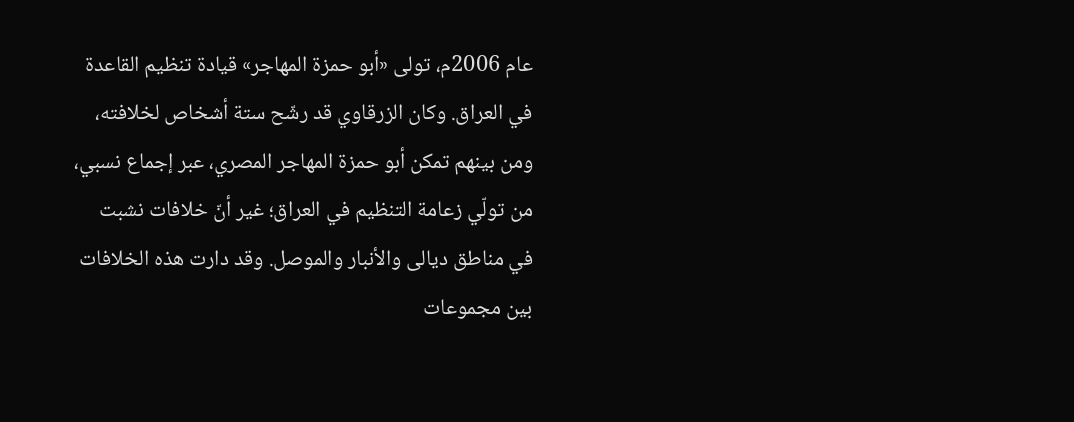عام 2006م، تولى «أبو حمزة المهاجر» قيادة تنظيم القاعدة في العراق. وكان الزرقاوي قد رشّح ستة أشخاص لخلافته، ومن بينهم تمكن أبو حمزة المهاجر المصري، عبر إجماع نسبي، من تولّي زعامة التنظيم في العراق؛ غير أنّ خلافات نشبت في مناطق ديالى والأنبار والموصل. وقد دارت هذه الخلافات بين مجموعات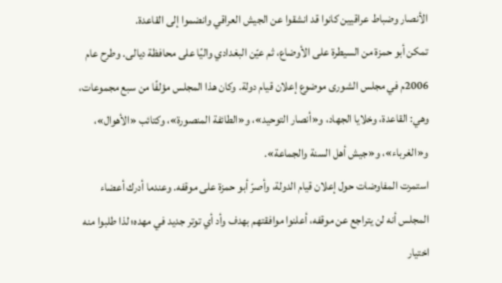الأنصار وضباط عراقيين كانوا قد انشقوا عن الجيش العراقي وانضموا إلى القاعدة.
تمكن أبو حمزة من السيطرة على الأوضاع، ثم عيّن البغدادي واليًا على محافظة ديالى. وطرح عام 2006م في مجلس الشورى موضوع إعلان قيام دولة. وكان هذا المجلس مؤلفًا من سبع مجموعات، وهي: القاعدة، وخلايا الجهاد، و«أنصار التوحيد»، و«الطائفة المنصورة»، وكتائب «الأهوال»، و«الغرباء»، و«جيش أهل السنة والجماعة».
استمرت المفاوضات حول إعلان قيام الدولة، وأصرّ أبو حمزة على موقفه. وعندما أدرك أعضاء المجلس أنه لن يتراجع عن موقفه، أعلنوا موافقتهم بهدف وأد أي توتر جديد في مهده؛ لذا طلبوا منه اختيار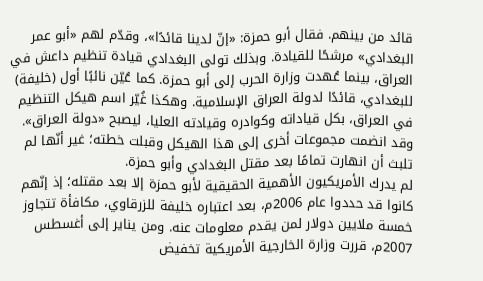قائد من بينهم. فقال أبو حمزة: «إنّ لدينا قائدًا»، وقدّم لهم «أبو عمر البغدادي» مرشحًا للقيادة. وبذلك تولى البغدادي قيادة تنظيم داعش في العراق، بينما عُهدت وزارة الحرب إلى أبو حمزة. كما عُيّن نائبًا أول (خليفة) للبغدادي، قائدًا لدولة العراق الإسلامية. وهكذا غُيّر اسم هيكل التنظيم في العراق، بكل قياداته وكوادره وقيادته العليا، ليصبح «دولة العراق». وقد انضمت مجموعات أخرى إلى هذا الهيكل وقبلت خطته؛ غير أنّها لم تلبث أن انهارت تمامًا بعد مقتل البغدادي وأبو حمزة.
لم يدرك الأمريكيون الأهمية الحقيقية لأبو حمزة إلا بعد مقتله؛ إذ إنّهم كانوا قد حددوا عام 2006م، بعد اعتباره خليفة للزرقاوي، مكافأة تتجاوز خمسة ملايين دولار لمن يقدم معلومات عنه. ومن يناير إلى أغسطس 2007م، قررت وزارة الخارجية الأمريكية تخفيض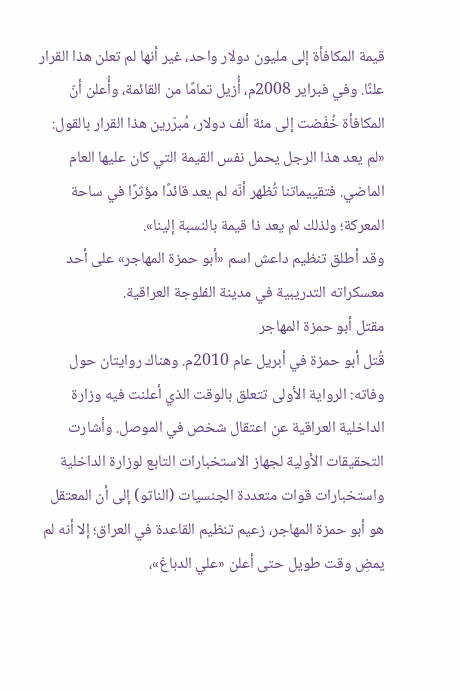قيمة المكافأة إلى مليون دولار واحد، غير أنها لم تعلن هذا القرار علنًا. وفي فبراير 2008م، أُزيل تمامًا من القائمة، وأُعلن أنّ المكافأة خُفّضت إلى مئة ألف دولار، مُبرّرين هذا القرار بالقول: «لم يعد هذا الرجل يحمل نفس القيمة التي كان عليها العام الماضي. فتقييماتنا تُظهر أنّه لم يعد قائدًا مؤثرًا في ساحة المعركة؛ ولذلك لم يعد ذا قيمة بالنسبة إلينا».
وقد أطلق تنظيم داعش اسم «أبو حمزة المهاجر» على أحد معسكراته التدريبية في مدينة الفلوجة العراقية.
مقتل أبو حمزة المهاجر
قُتل أبو حمزة في أبريل عام 2010م. وهناك روايتان حول وفاته: الرواية الأولى تتعلق بالوقت الذي أعلنت فيه وزارة الداخلية العراقية عن اعتقال شخص في الموصل. وأشارت التحقيقات الأولية لجهاز الاستخبارات التابع لوزارة الداخلية واستخبارات قوات متعددة الجنسيات (الناتو) إلى أن المعتقل هو أبو حمزة المهاجر، زعيم تنظيم القاعدة في العراق؛ إلا أنه لم يمضِ وقت طويل حتى أعلن «علي الدباغ»،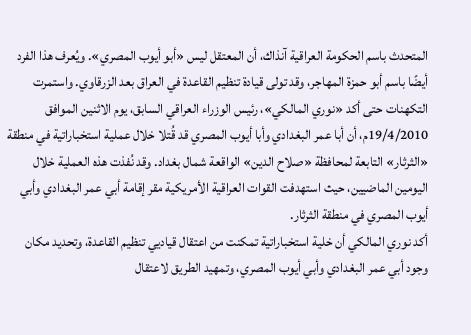المتحدث باسم الحكومة العراقية آنذاك، أن المعتقل ليس «أبو أيوب المصري». ويُعرف هذا الفرد أيضًا باسم أبو حمزة المهاجر، وقد تولى قيادة تنظيم القاعدة في العراق بعد الزرقاوي. واستمرت التكهنات حتى أكد «نوري المالكي»، رئيس الوزراء العراقي السابق، يوم الاثنين الموافق 19/4/2010م، أن أبا عمر البغدادي وأبا أيوب المصري قد قُتلا خلال عملية استخباراتية في منطقة «الثرثار» التابعة لمحافظة «صلاح الدين» الواقعة شمال بغداد. وقد نُفذت هذه العملية خلال اليومين الماضيين، حيث استهدفت القوات العراقية الأمريكية مقر إقامة أبي عمر البغدادي وأبي أيوب المصري في منطقة الثرثار.
أكد نوري المالكي أن خلية استخباراتية تمكنت من اعتقال قياديي تنظيم القاعدة، وتحديد مكان وجود أبي عمر البغدادي وأبي أيوب المصري، وتمهيد الطريق لاعتقال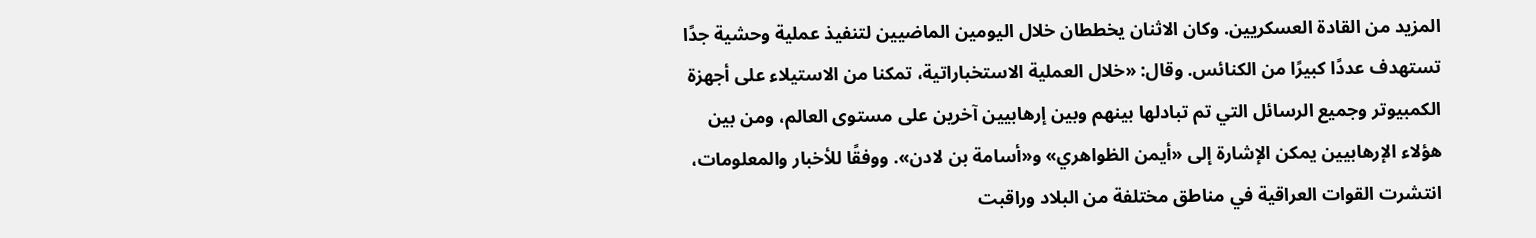المزيد من القادة العسكريين. وكان الاثنان يخططان خلال اليومين الماضيين لتنفيذ عملية وحشية جدًا تستهدف عددًا كبيرًا من الكنائس. وقال: «خلال العملية الاستخباراتية، تمكنا من الاستيلاء على أجهزة الكمبيوتر وجميع الرسائل التي تم تبادلها بينهم وبين إرهابيين آخرين على مستوى العالم، ومن بين هؤلاء الإرهابيين يمكن الإشارة إلى «أيمن الظواهري» و«أسامة بن لادن». ووفقًا للأخبار والمعلومات، انتشرت القوات العراقية في مناطق مختلفة من البلاد وراقبت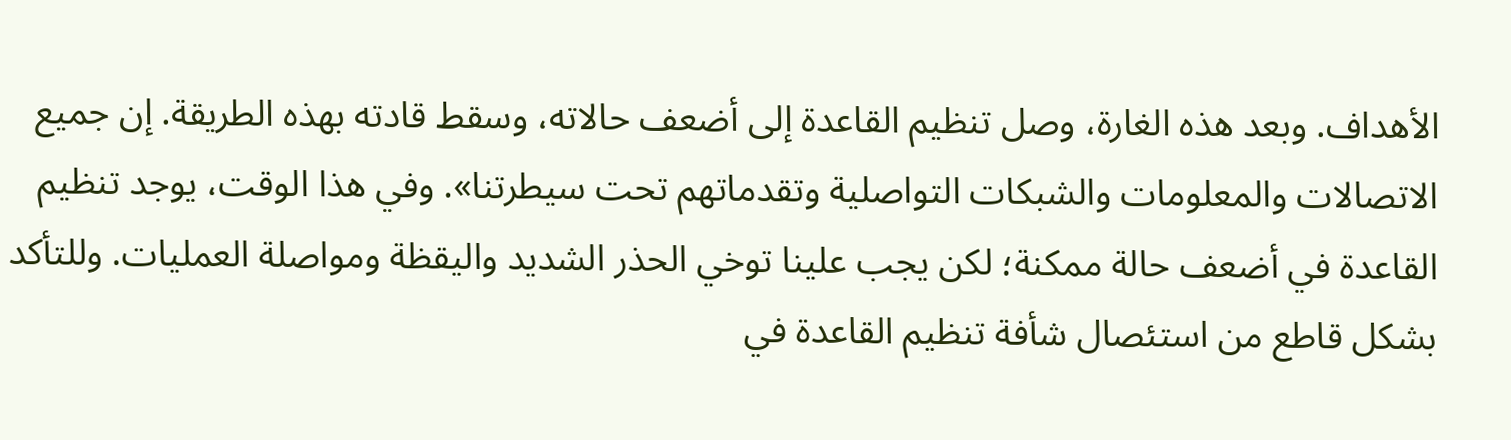الأهداف. وبعد هذه الغارة، وصل تنظيم القاعدة إلى أضعف حالاته، وسقط قادته بهذه الطريقة. إن جميع الاتصالات والمعلومات والشبكات التواصلية وتقدماتهم تحت سيطرتنا». وفي هذا الوقت، يوجد تنظيم القاعدة في أضعف حالة ممكنة؛ لكن يجب علينا توخي الحذر الشديد واليقظة ومواصلة العمليات. وللتأكد بشكل قاطع من استئصال شأفة تنظيم القاعدة في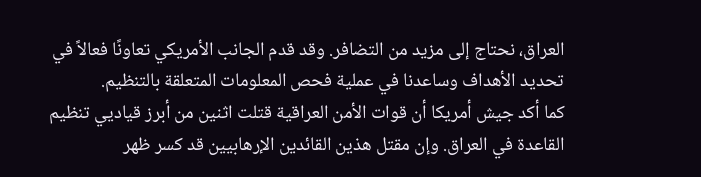العراق، نحتاج إلى مزيد من التضافر. وقد قدم الجانب الأمريكي تعاونًا فعالاً في تحديد الأهداف وساعدنا في عملية فحص المعلومات المتعلقة بالتنظيم.
كما أكد جيش أمريكا أن قوات الأمن العراقية قتلت اثنين من أبرز قياديي تنظيم القاعدة في العراق. وإن مقتل هذين القائدين الإرهابيين قد كسر ظهر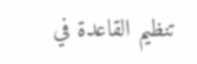تنظيم القاعدة في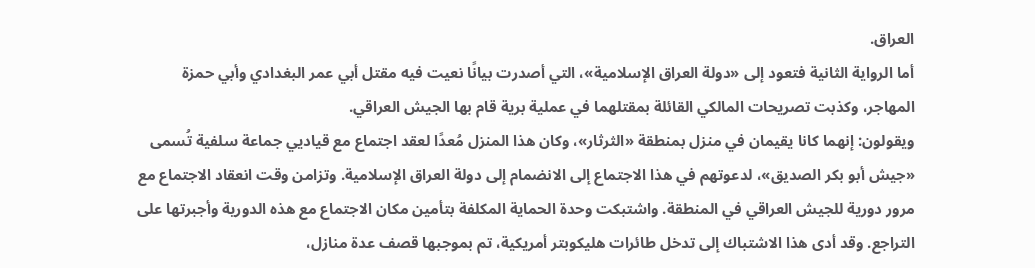العراق.
أما الرواية الثانية فتعود إلى «دولة العراق الإسلامية»، التي أصدرت بيانًا نعيت فيه مقتل أبي عمر البغدادي وأبي حمزة المهاجر، وكذبت تصريحات المالكي القائلة بمقتلهما في عملية برية قام بها الجيش العراقي.
ويقولون: إنهما كانا يقيمان في منزل بمنطقة «الثرثار»، وكان هذا المنزل مُعدًا لعقد اجتماع مع قياديي جماعة سلفية تُسمى «جيش أبو بكر الصديق»، لدعوتهم في هذا الاجتماع إلى الانضمام إلى دولة العراق الإسلامية. وتزامن وقت انعقاد الاجتماع مع مرور دورية للجيش العراقي في المنطقة. واشتبكت وحدة الحماية المكلفة بتأمين مكان الاجتماع مع هذه الدورية وأجبرتها على التراجع. وقد أدى هذا الاشتباك إلى تدخل طائرات هليكوبتر أمريكية، تم بموجبها قصف عدة منازل،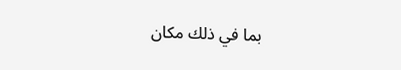بما في ذلك مكان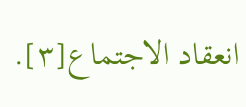انعقاد الاجتماع[٣].